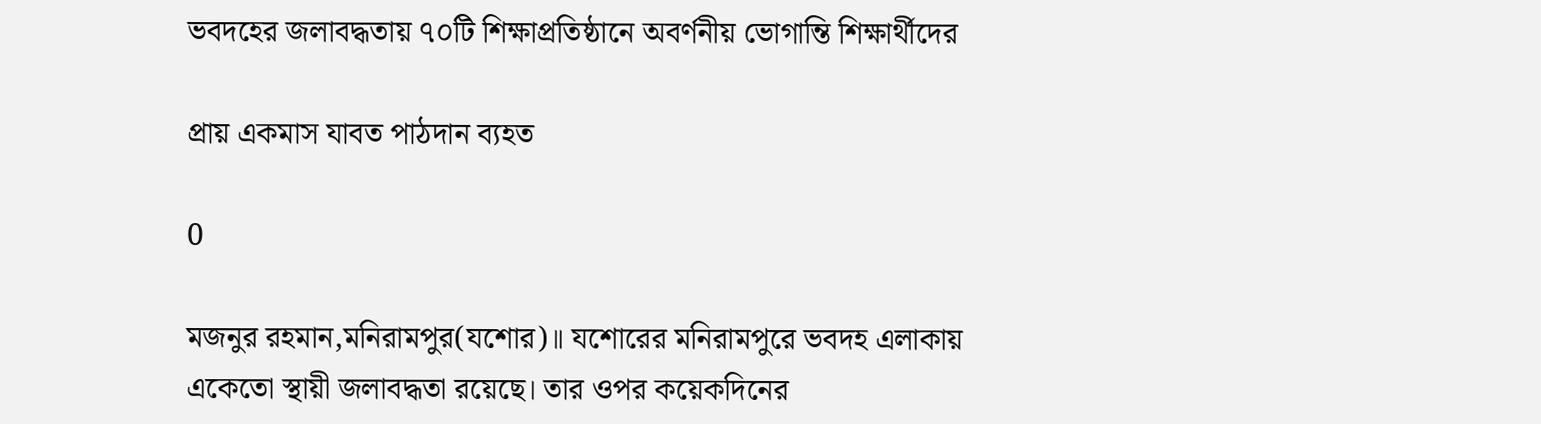ভবদহের জলাবদ্ধতায় ৭০টি শিক্ষাপ্রতিষ্ঠানে অবর্ণনীয় ভোগান্তি শিক্ষার্থীদের

প্রায় একমাস যাবত পাঠদান ব্যহত

0

মজনুর রহমান,মনিরামপুর(যশোর)॥ যশোরের মনিরামপুরে ভবদহ এলাকায় একেতো স্থায়ী জলাবদ্ধতা রয়েছে। তার ওপর কয়েকদিনের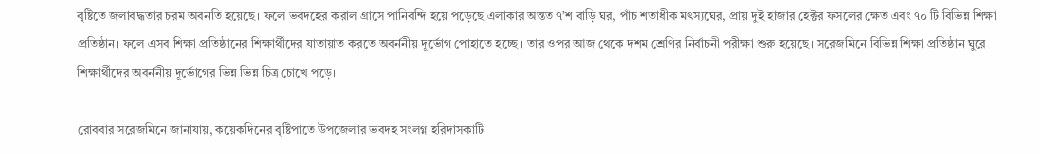বৃষ্টিতে জলাবদ্ধতার চরম অবনতি হয়েছে। ফলে ভবদহের করাল গ্রাসে পানিবন্দি হয়ে পড়েছে এলাকার অন্তত ৭’শ বাড়ি ঘর, পাঁচ শতাধীক মৎস্যঘের, প্রায় দুই হাজার হেক্টর ফসলের ক্ষেত এবং ৭০ টি বিভিন্ন শিক্ষা প্রতিষ্ঠান। ফলে এসব শিক্ষা প্রতিষ্ঠানের শিক্ষার্থীদের যাতায়াত করতে অবর্ননীয় দূর্ভোগ পোহাতে হচ্ছে। তার ওপর আজ থেকে দশম শ্রেণির নির্বাচনী পরীক্ষা শুরু হয়েছে। সরেজমিনে বিভিন্ন শিক্ষা প্রতিষ্ঠান ঘুরে শিক্ষার্থীদের অবর্ননীয় দূর্ভোগের ভিন্ন ভিন্ন চিত্র চোখে পড়ে।

রোববার সরেজমিনে জানাযায়, কয়েকদিনের বৃষ্টিপাতে উপজেলার ভবদহ সংলগ্ন হরিদাসকাটি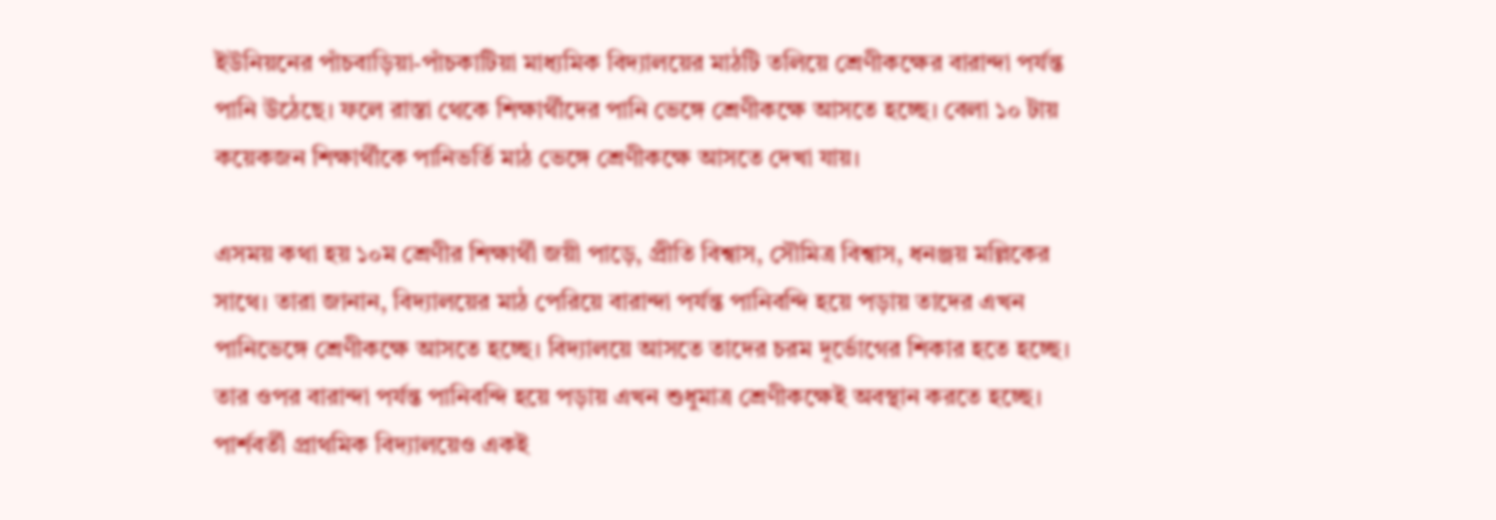ইউনিয়নের পাঁচবাড়িয়া-পাঁচকাটিয়া মাধ্যমিক বিদ্যালয়ের মাঠটি তলিয়ে শ্রেণীকক্ষের বারান্দা পর্যন্ত পানি উঠেছে। ফলে রাস্তা থেকে শিক্ষার্থীদের পানি ভেঙ্গে শ্রেণীকক্ষে আসতে হচ্ছে। বেলা ১০ টায় কয়েকজন শিক্ষার্থীকে পানিভর্তি মাঠ ভেঙ্গে শ্রেণীকক্ষে আসতে দেখা যায়।

এসময় কথা হয় ১০ম শ্রেণীর শিক্ষার্থী জয়ী পাড়ে, প্রীতি বিশ্বাস, সৌমিত্র বিশ্বাস, ধনঞ্জয় মল্লিকের সাথে। তারা জানান, বিদ্যালয়ের মাঠ পেরিয়ে বারান্দা পর্যন্ত পানিবন্দি হয়ে পড়ায় তাদের এখন পানিভেঙ্গে শ্রেণীকক্ষে আসতে হচ্ছে। বিদ্যালয়ে আসতে তাদের চরম দূর্ভোগের শিকার হতে হচ্ছে। তার ওপর বারান্দা পর্যন্ত পানিবন্দি হয়ে পড়ায় এখন শুধুমাত্র শ্রেণীকক্ষেই অবস্থান করতে হচ্ছে। পার্শবর্তী প্রাথমিক বিদ্যালয়েও একই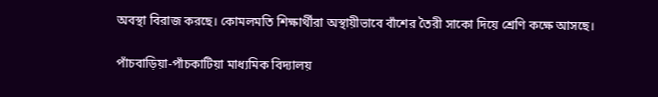অবস্থা বিরাজ করছে। কোমলমতি শিক্ষার্থীরা অস্থায়ীভাবে বাঁশের তৈরী সাকো দিয়ে শ্রেণি কক্ষে আসছে।

পাঁচবাড়িয়া-পাঁচকাটিয়া মাধ্যমিক বিদ্যালয়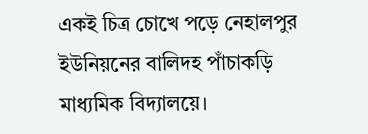একই চিত্র চোখে পড়ে নেহালপুর ইউনিয়নের বালিদহ পাঁচাকড়ি মাধ্যমিক বিদ্যালয়ে।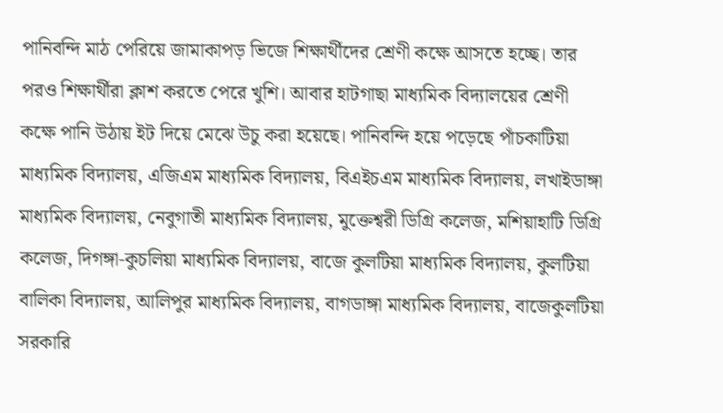পানিবন্দি মাঠ পেরিয়ে জামাকাপড় ভিজে শিক্ষার্থীদের শ্রেণী কক্ষে আসতে হচ্ছে। তার পরও শিক্ষার্থীরা ক্লাশ করতে পেরে খুশি। আবার হাটগাছা মাধ্যমিক বিদ্যালয়ের শ্রেণী কক্ষে পানি উঠায় ইট দিয়ে মেঝে উচু করা হয়েছে। পানিবন্দি হয়ে পড়েছে পাঁচকাটিয়া মাধ্যমিক বিদ্যালয়, এজিএম মাধ্যমিক বিদ্যালয়, বিএইচএম মাধ্যমিক বিদ্যালয়, লখাইডাঙ্গা মাধ্যমিক বিদ্যালয়, নেবুগাতী মাধ্যমিক বিদ্যালয়, মুক্তেশ্বরী ডিগ্রি কলেজ, মশিয়াহাটি ডিগ্রি কলেজ, দিগঙ্গা-কুচলিয়া মাধ্যমিক বিদ্যালয়, বাজে কুলটিয়া মাধ্যমিক বিদ্যালয়, কুলটিয়া বালিকা বিদ্যালয়, আলিপুর মাধ্যমিক বিদ্যালয়, বাগডাঙ্গা মাধ্যমিক বিদ্যালয়, বাজেকুলটিয়া সরকারি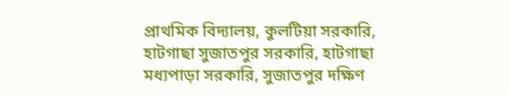প্রাথমিক বিদ্যালয়, কুলটিয়া সরকারি, হাটগাছা সুজাতপুর সরকারি, হাটগাছা মধ্যপাড়া সরকারি, সুজাতপুর দক্ষিণ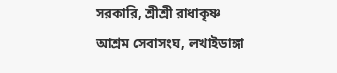সরকারি, শ্রীশ্রী রাধাকৃষ্ণ আশ্রম সেবাসংঘ, লখাইডাঙ্গা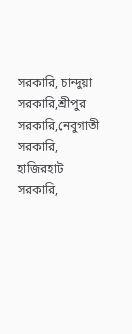সরকারি, চান্দুয়া সরকারি,শ্রীপুর সরকারি,নেবুগাতী সরকারি, হাজিরহাট সরকারি,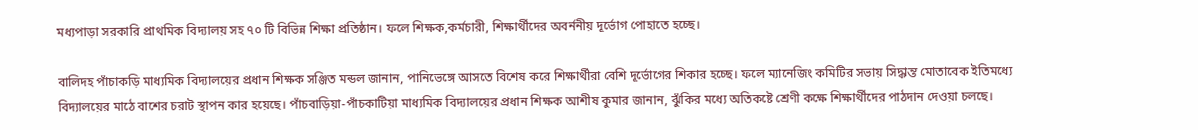মধ্যপাড়া সরকারি প্রাথমিক বিদ্যালয় সহ ৭০ টি বিভিন্ন শিক্ষা প্রতিষ্ঠান। ফলে শিক্ষক,কর্মচারী, শিক্ষার্থীদের অবর্ননীয় দূর্ভোগ পোহাতে হচ্ছে।

বালিদহ পাঁচাকড়ি মাধ্যমিক বিদ্যালয়ের প্রধান শিক্ষক সঞ্জিত মন্ডল জানান, পানিভেঙ্গে আসতে বিশেষ করে শিক্ষার্থীরা বেশি দূর্ভোগের শিকার হচ্ছে। ফলে ম্যানেজিং কমিটির সভায় সিদ্ধান্ত মোতাবেক ইতিমধ্যে বিদ্যালয়ের মাঠে বাশের চরাট স্থাপন কার হয়েছে। পাঁচবাড়িয়া-পাঁচকাটিয়া মাধ্যমিক বিদ্যালয়ের প্রধান শিক্ষক আশীষ কুমার জানান, ঝুঁকির মধ্যে অতিকষ্টে শ্রেণী কক্ষে শিক্ষার্থীদের পাঠদান দেওয়া চলছে।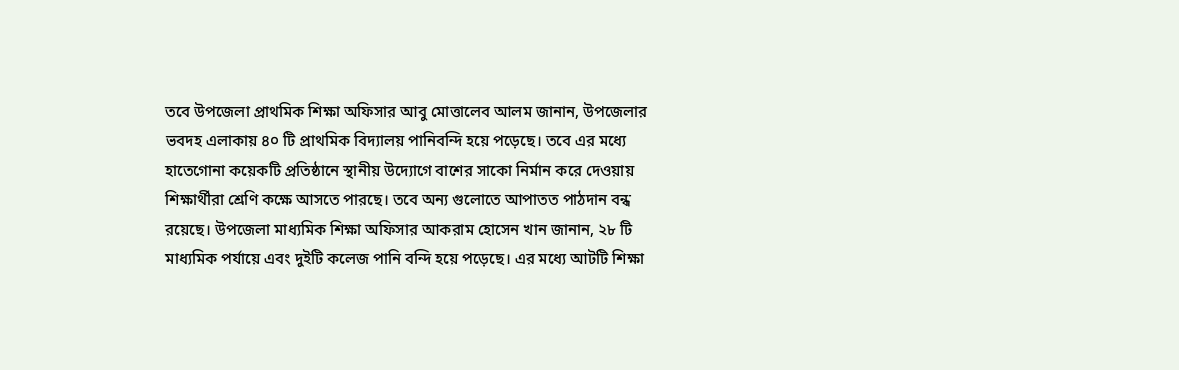তবে উপজেলা প্রাথমিক শিক্ষা অফিসার আবু মোত্তালেব আলম জানান, উপজেলার ভবদহ এলাকায় ৪০ টি প্রাথমিক বিদ্যালয় পানিবন্দি হয়ে পড়েছে। তবে এর মধ্যে হাতেগোনা কয়েকটি প্রতিষ্ঠানে স্থানীয় উদ্যোগে বাশের সাকো নির্মান করে দেওয়ায় শিক্ষার্থীরা শ্রেণি কক্ষে আসতে পারছে। তবে অন্য গুলোতে আপাতত পাঠদান বন্ধ রয়েছে। উপজেলা মাধ্যমিক শিক্ষা অফিসার আকরাম হোসেন খান জানান, ২৮ টি মাধ্যমিক পর্যায়ে এবং দুইটি কলেজ পানি বন্দি হয়ে পড়েছে। এর মধ্যে আটটি শিক্ষা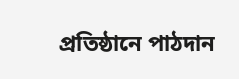প্রতিষ্ঠানে পাঠদান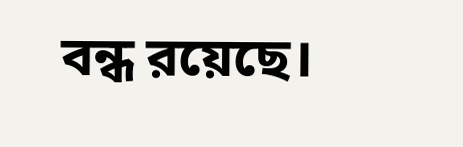বন্ধ রয়েছে।